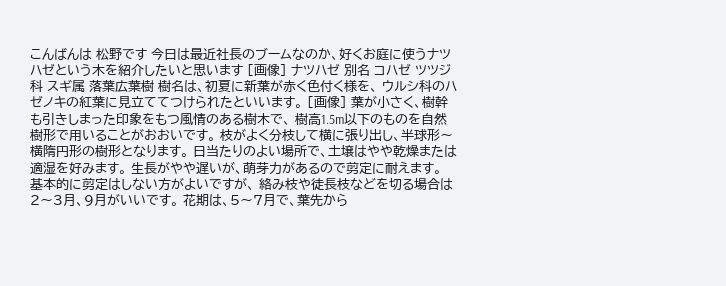こんばんは 松野です 今日は最近社長のブームなのか、好くお庭に使うナツハゼという木を紹介したいと思います [画像] ナツハゼ 別名 コハゼ ツツジ科 スギ属 落葉広葉樹 樹名は、初夏に新葉が赤く色付く様を、 ウルシ科のハゼノキの紅葉に見立ててつけられたといいます。 [画像] 葉が小さく、樹幹も引きしまった印象をもつ風情のある樹木で、 樹高1.5m以下のものを自然樹形で用いることがおおいです。 枝がよく分枝して横に張り出し、半球形〜横隋円形の樹形となります。 日当たりのよい場所で、土壌はやや乾燥または適湿を好みます。 生長がやや遅いが、萌芽力があるので剪定に耐えます。 基本的に剪定はしない方がよいですが、 絡み枝や徒長枝などを切る場合は2〜3月、9月がいいです。 花期は、5〜7月で、葉先から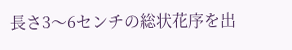長さ3〜6センチの総状花序を出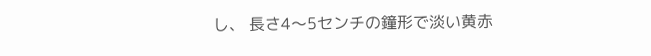し、 長さ4〜5センチの鐘形で淡い黄赤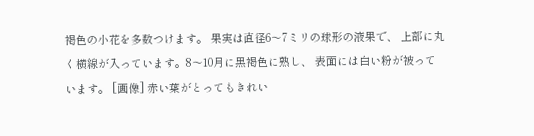褐色の小花を多数つけます。 果実は直径6〜7ミリの球形の液果で、 上部に丸く横線が入っています。8〜10月に黒褐色に熟し、 表面には白い粉が被っています。 [画像] 赤い葉がとってもきれい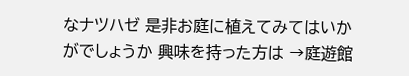なナツハゼ 是非お庭に植えてみてはいかがでしょうか 興味を持った方は →庭遊館